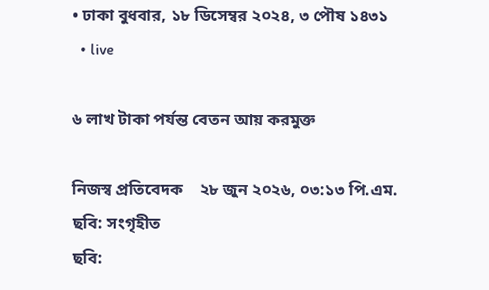• ঢাকা বুধবার, ১৮ ডিসেম্বর ২০২৪, ৩ পৌষ ১৪৩১
  • live

৬ লাখ টাকা পর্যন্ত বেতন আয় করমুক্ত

নিজস্ব প্রতিবেদক    ২৮ জুন ২০২৬, ০৩:১৩ পি.এম.
ছবি: সংগৃহীত
ছবি: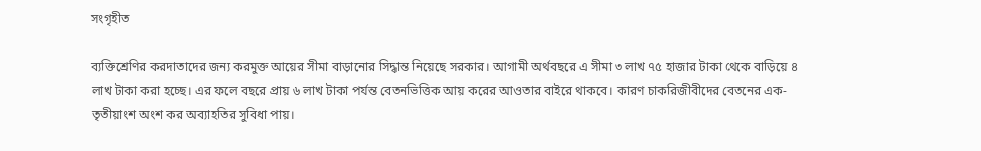সংগৃহীত

ব্যক্তিশ্রেণির করদাতাদের জন্য করমুক্ত আয়ের সীমা বাড়ানোর সিদ্ধান্ত নিয়েছে সরকার। আগামী অর্থবছরে এ সীমা ৩ লাখ ৭৫ হাজার টাকা থেকে বাড়িয়ে ৪ লাখ টাকা করা হচ্ছে। এর ফলে বছরে প্রায় ৬ লাখ টাকা পর্যন্ত বেতনভিত্তিক আয় করের আওতার বাইরে থাকবে। কারণ চাকরিজীবীদের বেতনের এক-তৃতীয়াংশ অংশ কর অব্যাহতির সুবিধা পায়।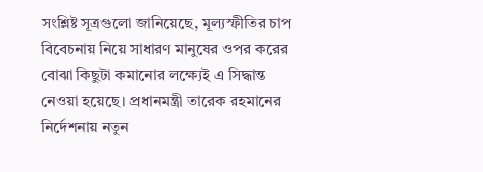সংশ্লিষ্ট সূত্রগুলো জানিয়েছে, মূল্যস্ফীতির চাপ বিবেচনায় নিয়ে সাধারণ মানুষের ওপর করের বোঝা কিছুটা কমানোর লক্ষ্যেই এ সিদ্ধান্ত নেওয়া হয়েছে। প্রধানমন্ত্রী তারেক রহমানের নির্দেশনায় নতুন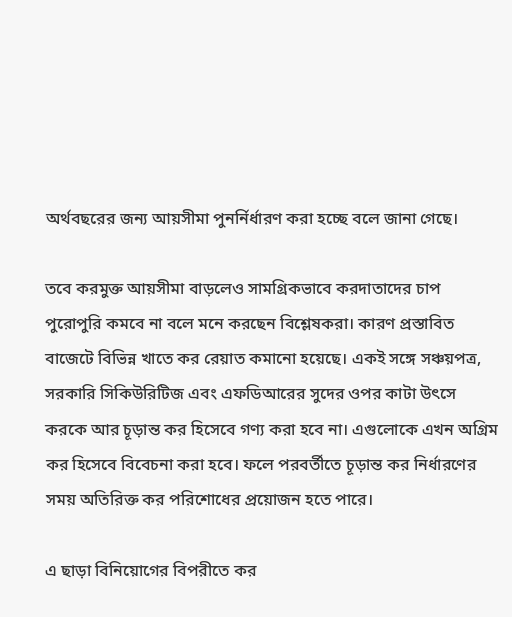অর্থবছরের জন্য আয়সীমা পুনর্নির্ধারণ করা হচ্ছে বলে জানা গেছে।

তবে করমুক্ত আয়সীমা বাড়লেও সামগ্রিকভাবে করদাতাদের চাপ পুরোপুরি কমবে না বলে মনে করছেন বিশ্লেষকরা। কারণ প্রস্তাবিত বাজেটে বিভিন্ন খাতে কর রেয়াত কমানো হয়েছে। একই সঙ্গে সঞ্চয়পত্র, সরকারি সিকিউরিটিজ এবং এফডিআরের সুদের ওপর কাটা উৎসে করকে আর চূড়ান্ত কর হিসেবে গণ্য করা হবে না। এগুলোকে এখন অগ্রিম কর হিসেবে বিবেচনা করা হবে। ফলে পরবর্তীতে চূড়ান্ত কর নির্ধারণের সময় অতিরিক্ত কর পরিশোধের প্রয়োজন হতে পারে।

এ ছাড়া বিনিয়োগের বিপরীতে কর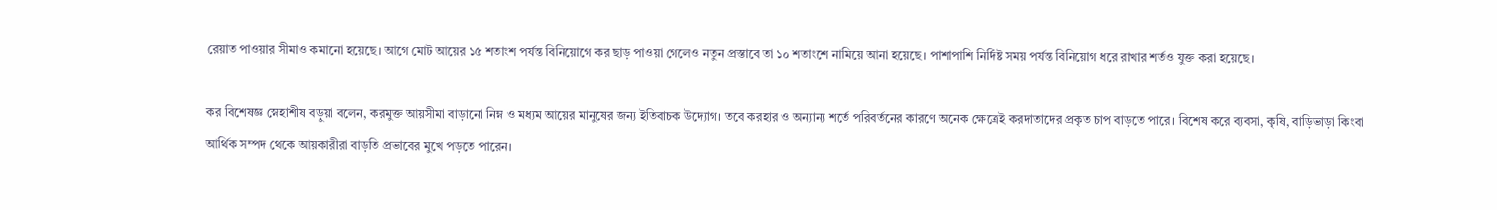রেয়াত পাওয়ার সীমাও কমানো হয়েছে। আগে মোট আয়ের ১৫ শতাংশ পর্যন্ত বিনিয়োগে কর ছাড় পাওয়া গেলেও নতুন প্রস্তাবে তা ১০ শতাংশে নামিয়ে আনা হয়েছে। পাশাপাশি নির্দিষ্ট সময় পর্যন্ত বিনিয়োগ ধরে রাখার শর্তও যুক্ত করা হয়েছে।

কর বিশেষজ্ঞ স্নেহাশীষ বড়ুয়া বলেন, করমুক্ত আয়সীমা বাড়ানো নিম্ন ও মধ্যম আয়ের মানুষের জন্য ইতিবাচক উদ্যোগ। তবে করহার ও অন্যান্য শর্তে পরিবর্তনের কারণে অনেক ক্ষেত্রেই করদাতাদের প্রকৃত চাপ বাড়তে পারে। বিশেষ করে ব্যবসা, কৃষি, বাড়িভাড়া কিংবা আর্থিক সম্পদ থেকে আয়কারীরা বাড়তি প্রভাবের মুখে পড়তে পারেন।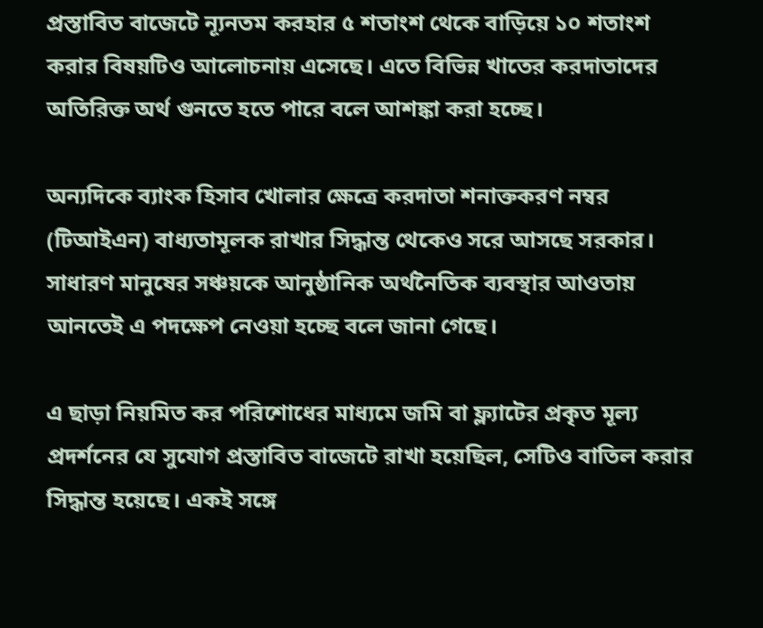প্রস্তাবিত বাজেটে ন্যূনতম করহার ৫ শতাংশ থেকে বাড়িয়ে ১০ শতাংশ করার বিষয়টিও আলোচনায় এসেছে। এতে বিভিন্ন খাতের করদাতাদের অতিরিক্ত অর্থ গুনতে হতে পারে বলে আশঙ্কা করা হচ্ছে।

অন্যদিকে ব্যাংক হিসাব খোলার ক্ষেত্রে করদাতা শনাক্তকরণ নম্বর (টিআইএন) বাধ্যতামূলক রাখার সিদ্ধান্ত থেকেও সরে আসছে সরকার। সাধারণ মানুষের সঞ্চয়কে আনুষ্ঠানিক অর্থনৈতিক ব্যবস্থার আওতায় আনতেই এ পদক্ষেপ নেওয়া হচ্ছে বলে জানা গেছে।

এ ছাড়া নিয়মিত কর পরিশোধের মাধ্যমে জমি বা ফ্ল্যাটের প্রকৃত মূল্য প্রদর্শনের যে সুযোগ প্রস্তাবিত বাজেটে রাখা হয়েছিল, সেটিও বাতিল করার সিদ্ধান্ত হয়েছে। একই সঙ্গে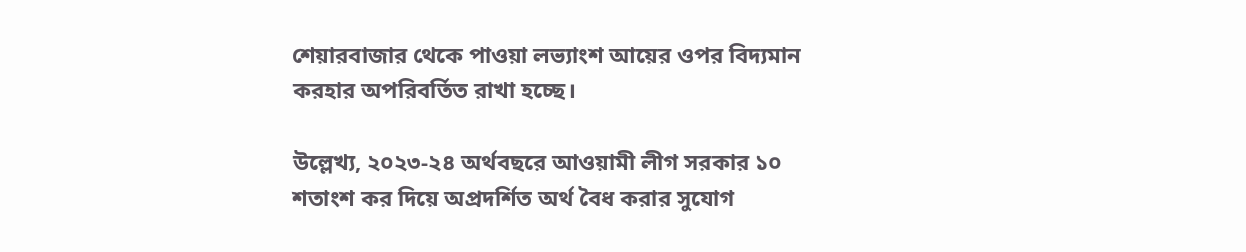শেয়ারবাজার থেকে পাওয়া লভ্যাংশ আয়ের ওপর বিদ্যমান করহার অপরিবর্তিত রাখা হচ্ছে।

উল্লেখ্য, ২০২৩-২৪ অর্থবছরে আওয়ামী লীগ সরকার ১০ শতাংশ কর দিয়ে অপ্রদর্শিত অর্থ বৈধ করার সুযোগ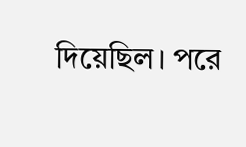দিয়েছিল। পরে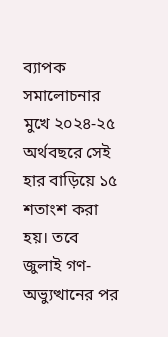ব্যাপক সমালোচনার মুখে ২০২৪-২৫ অর্থবছরে সেই হার বাড়িয়ে ১৫ শতাংশ করা হয়। তবে জুলাই গণ-অভ্যুত্থানের পর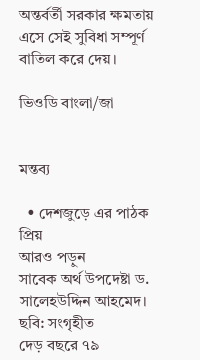অন্তর্বর্তী সরকার ক্ষমতায় এসে সেই সুবিধা সম্পূর্ণ বাতিল করে দেয়।

ভিওডি বাংলা/জা


মন্তব্য

  • দেশজুড়ে এর পাঠক প্রিয়
আরও পড়ুন
সাবেক অর্থ উপদেষ্টা ড. সালেহউদ্দিন আহমেদ। ছবি: সংগৃহীত
দেড় বছরে ৭৯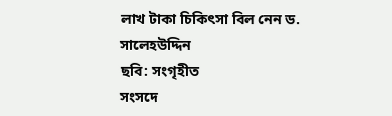লাখ টাকা চিকিৎসা বিল নেন ড. সালেহউদ্দিন
ছবি: সংগৃহীত
সংসদে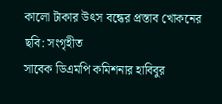কালো টাকার উৎস বন্ধের প্রস্তাব খোকনের
ছবি: সংগৃহীত
সাবেক ডিএমপি কমিশনার হাবিবুর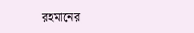রহমানের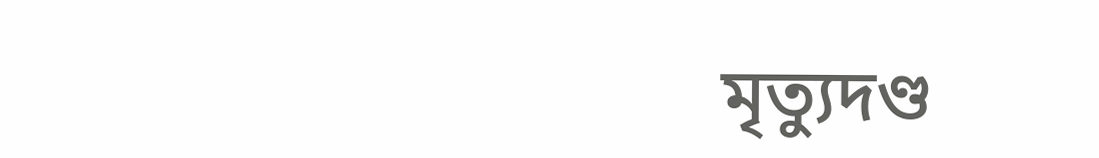মৃত্যুদণ্ড